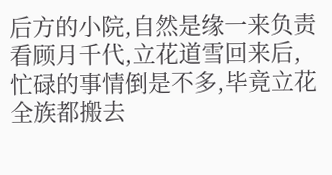后方的小院,自然是缘一来负责看顾月千代,立花道雪回来后,忙碌的事情倒是不多,毕竟立花全族都搬去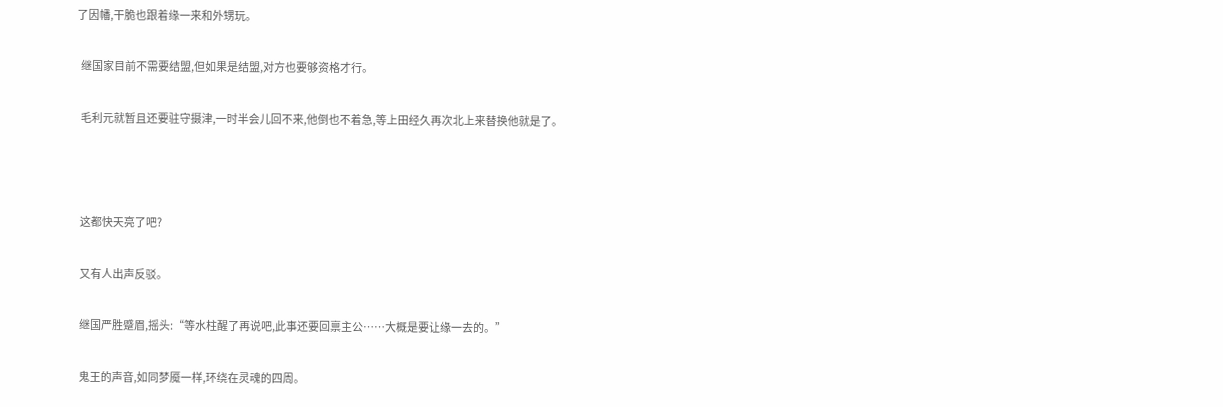了因幡,干脆也跟着缘一来和外甥玩。

  继国家目前不需要结盟,但如果是结盟,对方也要够资格才行。

  毛利元就暂且还要驻守摄津,一时半会儿回不来,他倒也不着急,等上田经久再次北上来替换他就是了。



  这都快天亮了吧?

  又有人出声反驳。

  继国严胜蹙眉,摇头:“等水柱醒了再说吧,此事还要回禀主公……大概是要让缘一去的。”

  鬼王的声音,如同梦魇一样,环绕在灵魂的四周。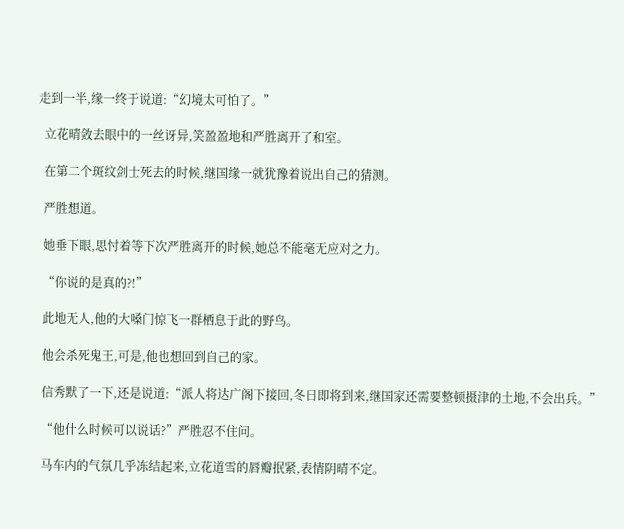走到一半,缘一终于说道:“幻境太可怕了。”

  立花晴敛去眼中的一丝讶异,笑盈盈地和严胜离开了和室。

  在第二个斑纹剑士死去的时候,继国缘一就犹豫着说出自己的猜测。

  严胜想道。

  她垂下眼,思忖着等下次严胜离开的时候,她总不能毫无应对之力。

  “你说的是真的?!”

  此地无人,他的大嗓门惊飞一群栖息于此的野鸟。

  他会杀死鬼王,可是,他也想回到自己的家。

  信秀默了一下,还是说道:“派人将达广阁下接回,冬日即将到来,继国家还需要整顿摄津的土地,不会出兵。”

  “他什么时候可以说话?”严胜忍不住问。

  马车内的气氛几乎冻结起来,立花道雪的唇瓣抿紧,表情阴晴不定。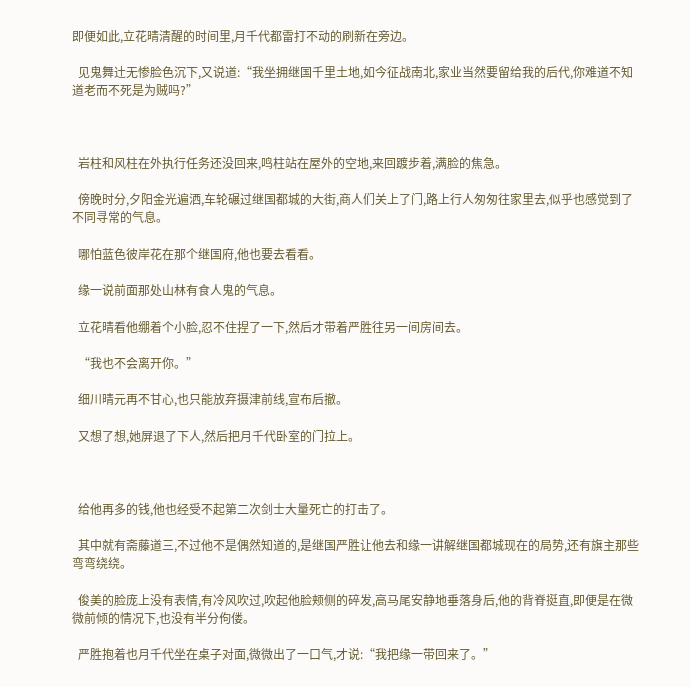即便如此,立花晴清醒的时间里,月千代都雷打不动的刷新在旁边。

  见鬼舞辻无惨脸色沉下,又说道:“我坐拥继国千里土地,如今征战南北,家业当然要留给我的后代,你难道不知道老而不死是为贼吗?”



  岩柱和风柱在外执行任务还没回来,鸣柱站在屋外的空地,来回踱步着,满脸的焦急。

  傍晚时分,夕阳金光遍洒,车轮碾过继国都城的大街,商人们关上了门,路上行人匆匆往家里去,似乎也感觉到了不同寻常的气息。

  哪怕蓝色彼岸花在那个继国府,他也要去看看。

  缘一说前面那处山林有食人鬼的气息。

  立花晴看他绷着个小脸,忍不住捏了一下,然后才带着严胜往另一间房间去。

  “我也不会离开你。”

  细川晴元再不甘心,也只能放弃摄津前线,宣布后撤。

  又想了想,她屏退了下人,然后把月千代卧室的门拉上。



  给他再多的钱,他也经受不起第二次剑士大量死亡的打击了。

  其中就有斋藤道三,不过他不是偶然知道的,是继国严胜让他去和缘一讲解继国都城现在的局势,还有旗主那些弯弯绕绕。

  俊美的脸庞上没有表情,有冷风吹过,吹起他脸颊侧的碎发,高马尾安静地垂落身后,他的背脊挺直,即便是在微微前倾的情况下,也没有半分佝偻。

  严胜抱着也月千代坐在桌子对面,微微出了一口气,才说:“我把缘一带回来了。”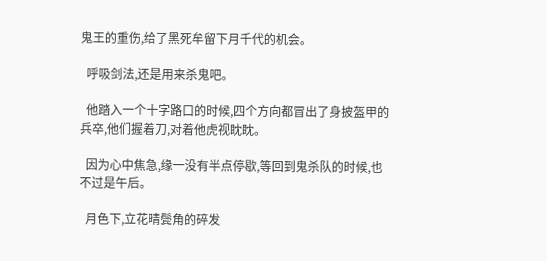鬼王的重伤,给了黑死牟留下月千代的机会。

  呼吸剑法,还是用来杀鬼吧。

  他踏入一个十字路口的时候,四个方向都冒出了身披盔甲的兵卒,他们握着刀,对着他虎视眈眈。

  因为心中焦急,缘一没有半点停歇,等回到鬼杀队的时候,也不过是午后。

  月色下,立花晴鬓角的碎发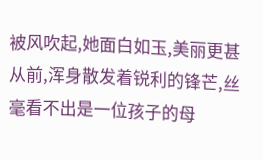被风吹起,她面白如玉,美丽更甚从前,浑身散发着锐利的锋芒,丝毫看不出是一位孩子的母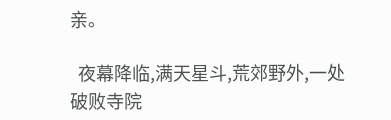亲。

  夜幕降临,满天星斗,荒郊野外,一处破败寺院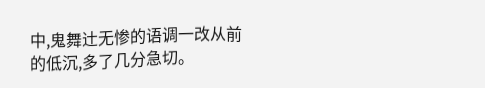中,鬼舞辻无惨的语调一改从前的低沉,多了几分急切。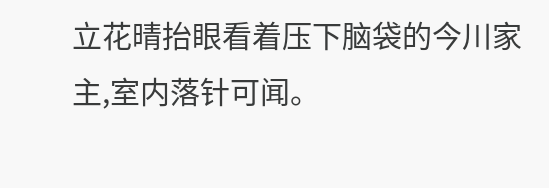立花晴抬眼看着压下脑袋的今川家主,室内落针可闻。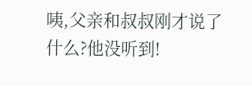咦,父亲和叔叔刚才说了什么?他没听到!